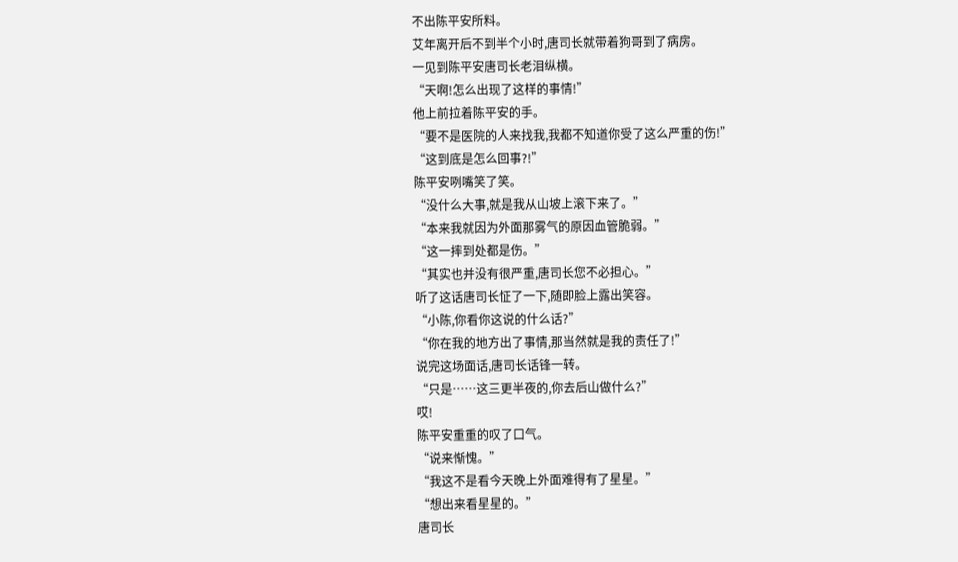不出陈平安所料。
艾年离开后不到半个小时,唐司长就带着狗哥到了病房。
一见到陈平安唐司长老泪纵横。
“天啊!怎么出现了这样的事情!”
他上前拉着陈平安的手。
“要不是医院的人来找我,我都不知道你受了这么严重的伤!”
“这到底是怎么回事?!”
陈平安咧嘴笑了笑。
“没什么大事,就是我从山坡上滚下来了。”
“本来我就因为外面那雾气的原因血管脆弱。”
“这一摔到处都是伤。”
“其实也并没有很严重,唐司长您不必担心。”
听了这话唐司长怔了一下,随即脸上露出笑容。
“小陈,你看你这说的什么话?”
“你在我的地方出了事情,那当然就是我的责任了!”
说完这场面话,唐司长话锋一转。
“只是……这三更半夜的,你去后山做什么?”
哎!
陈平安重重的叹了口气。
“说来惭愧。”
“我这不是看今天晚上外面难得有了星星。”
“想出来看星星的。”
唐司长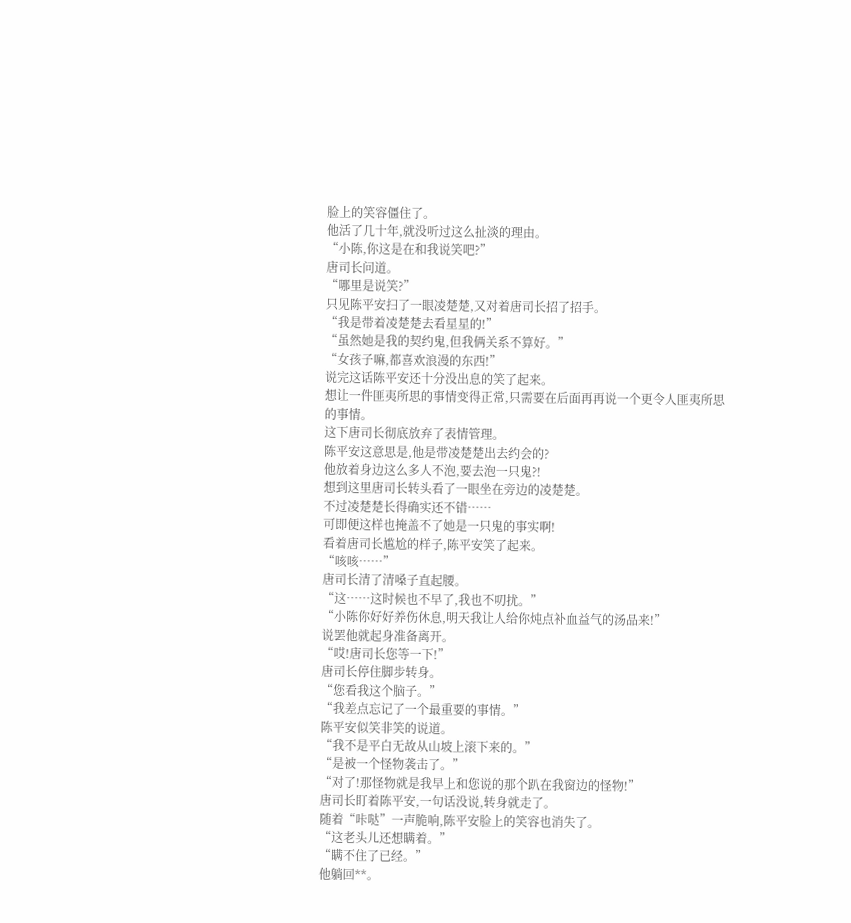脸上的笑容僵住了。
他活了几十年,就没听过这么扯淡的理由。
“小陈,你这是在和我说笑吧?”
唐司长问道。
“哪里是说笑?”
只见陈平安扫了一眼凌楚楚,又对着唐司长招了招手。
“我是带着凌楚楚去看星星的!”
“虽然她是我的契约鬼,但我俩关系不算好。”
“女孩子嘛,都喜欢浪漫的东西!”
说完这话陈平安还十分没出息的笑了起来。
想让一件匪夷所思的事情变得正常,只需要在后面再再说一个更令人匪夷所思的事情。
这下唐司长彻底放弃了表情管理。
陈平安这意思是,他是带凌楚楚出去约会的?
他放着身边这么多人不泡,要去泡一只鬼?!
想到这里唐司长转头看了一眼坐在旁边的凌楚楚。
不过凌楚楚长得确实还不错……
可即便这样也掩盖不了她是一只鬼的事实啊!
看着唐司长尴尬的样子,陈平安笑了起来。
“咳咳……”
唐司长清了清嗓子直起腰。
“这……这时候也不早了,我也不叨扰。”
“小陈你好好养伤休息,明天我让人给你炖点补血益气的汤品来!”
说罢他就起身准备离开。
“哎!唐司长您等一下!”
唐司长停住脚步转身。
“您看我这个脑子。”
“我差点忘记了一个最重要的事情。”
陈平安似笑非笑的说道。
“我不是平白无故从山坡上滚下来的。”
“是被一个怪物袭击了。”
“对了!那怪物就是我早上和您说的那个趴在我窗边的怪物!”
唐司长盯着陈平安,一句话没说,转身就走了。
随着“咔哒”一声脆响,陈平安脸上的笑容也消失了。
“这老头儿还想瞒着。”
“瞒不住了已经。”
他躺回**。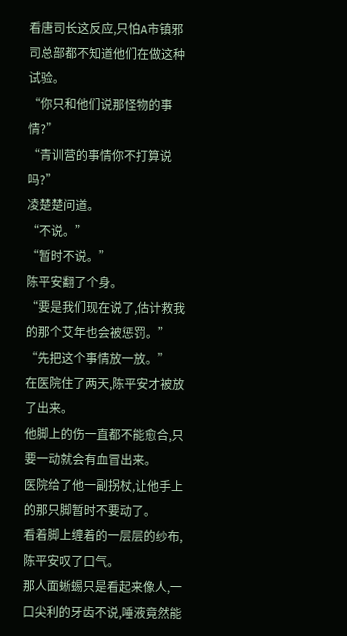看唐司长这反应,只怕A市镇邪司总部都不知道他们在做这种试验。
“你只和他们说那怪物的事情?”
“青训营的事情你不打算说吗?”
凌楚楚问道。
“不说。”
“暂时不说。”
陈平安翻了个身。
“要是我们现在说了,估计救我的那个艾年也会被惩罚。”
“先把这个事情放一放。”
在医院住了两天,陈平安才被放了出来。
他脚上的伤一直都不能愈合,只要一动就会有血冒出来。
医院给了他一副拐杖,让他手上的那只脚暂时不要动了。
看着脚上缠着的一层层的纱布,陈平安叹了口气。
那人面蜥蜴只是看起来像人,一口尖利的牙齿不说,唾液竟然能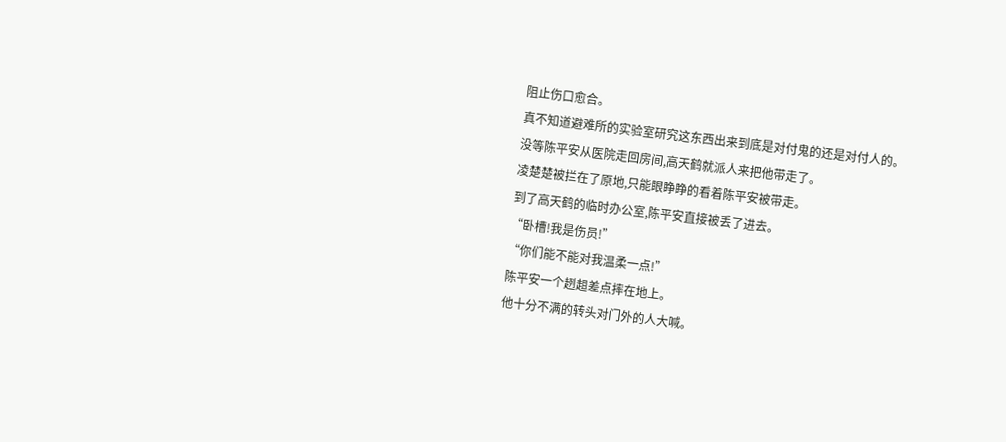阻止伤口愈合。
真不知道避难所的实验室研究这东西出来到底是对付鬼的还是对付人的。
没等陈平安从医院走回房间,高天鹤就派人来把他带走了。
凌楚楚被拦在了原地,只能眼睁睁的看着陈平安被带走。
到了高天鹤的临时办公室,陈平安直接被丢了进去。
“卧槽!我是伤员!”
“你们能不能对我温柔一点!”
陈平安一个趔趄差点摔在地上。
他十分不满的转头对门外的人大喊。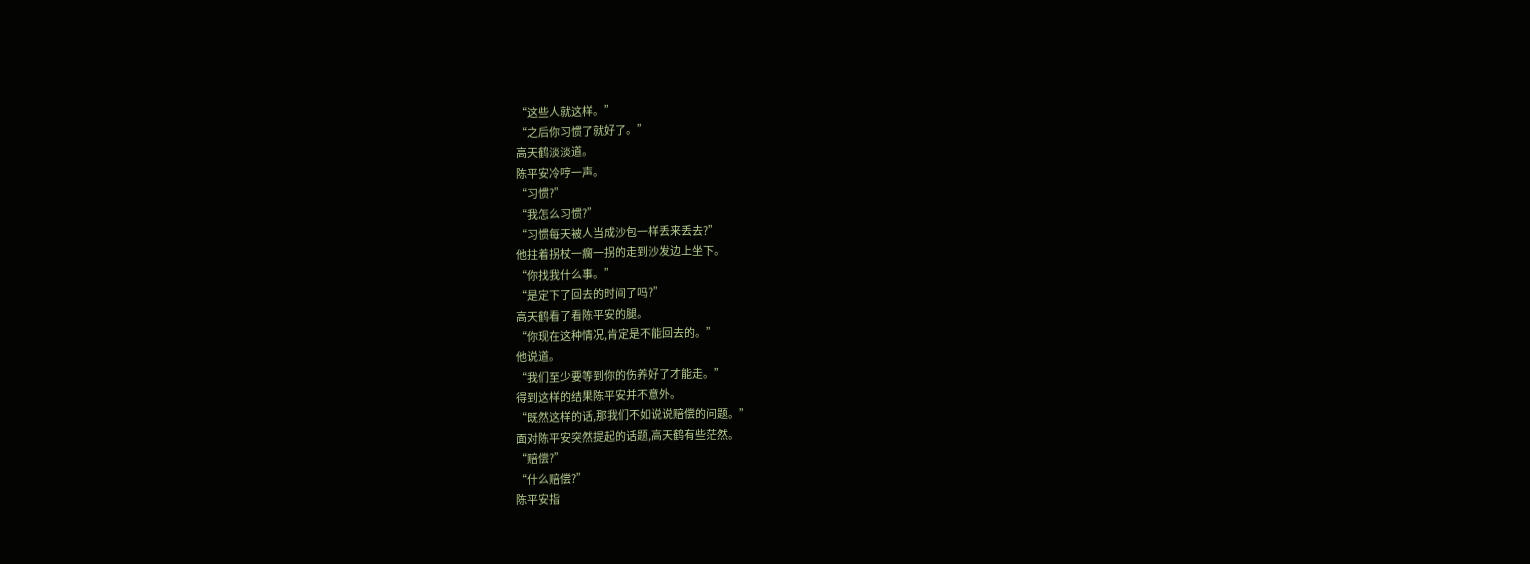“这些人就这样。”
“之后你习惯了就好了。”
高天鹤淡淡道。
陈平安冷哼一声。
“习惯?”
“我怎么习惯?”
“习惯每天被人当成沙包一样丢来丢去?”
他拄着拐杖一瘸一拐的走到沙发边上坐下。
“你找我什么事。”
“是定下了回去的时间了吗?”
高天鹤看了看陈平安的腿。
“你现在这种情况,肯定是不能回去的。”
他说道。
“我们至少要等到你的伤养好了才能走。”
得到这样的结果陈平安并不意外。
“既然这样的话,那我们不如说说赔偿的问题。”
面对陈平安突然提起的话题,高天鹤有些茫然。
“赔偿?”
“什么赔偿?”
陈平安指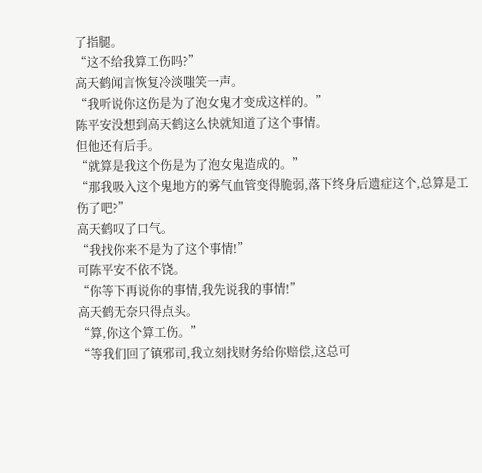了指腿。
“这不给我算工伤吗?”
高天鹤闻言恢复冷淡嗤笑一声。
“我听说你这伤是为了泡女鬼才变成这样的。”
陈平安没想到高天鹤这么快就知道了这个事情。
但他还有后手。
“就算是我这个伤是为了泡女鬼造成的。”
“那我吸入这个鬼地方的雾气血管变得脆弱,落下终身后遗症这个,总算是工伤了吧?”
高天鹤叹了口气。
“我找你来不是为了这个事情!”
可陈平安不依不饶。
“你等下再说你的事情,我先说我的事情!”
高天鹤无奈只得点头。
“算,你这个算工伤。”
“等我们回了镇邪司,我立刻找财务给你赔偿,这总可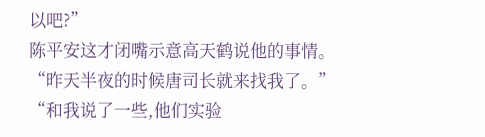以吧?”
陈平安这才闭嘴示意高天鹤说他的事情。
“昨天半夜的时候唐司长就来找我了。”
“和我说了一些,他们实验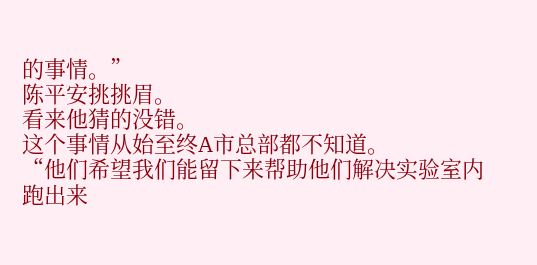的事情。”
陈平安挑挑眉。
看来他猜的没错。
这个事情从始至终A市总部都不知道。
“他们希望我们能留下来帮助他们解决实验室内跑出来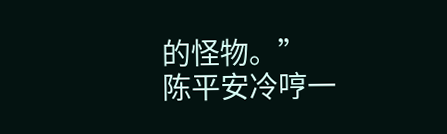的怪物。”
陈平安冷哼一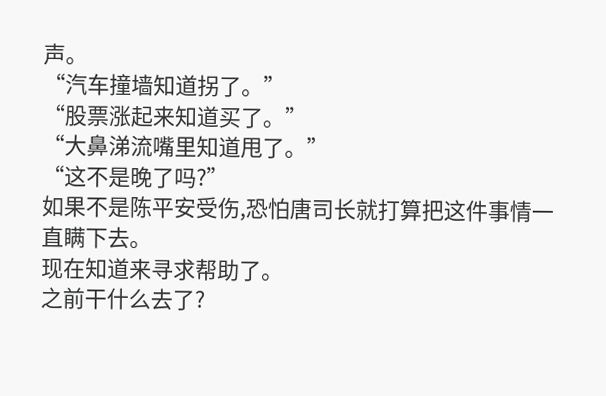声。
“汽车撞墙知道拐了。”
“股票涨起来知道买了。”
“大鼻涕流嘴里知道甩了。”
“这不是晚了吗?”
如果不是陈平安受伤,恐怕唐司长就打算把这件事情一直瞒下去。
现在知道来寻求帮助了。
之前干什么去了?